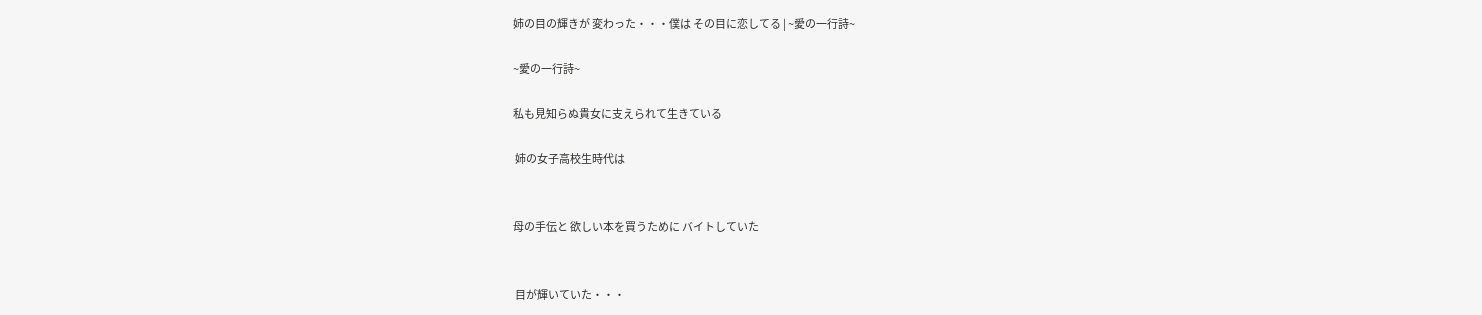姉の目の輝きが 変わった・・・僕は その目に恋してる | ~愛の一行詩~

~愛の一行詩~

私も見知らぬ貴女に支えられて生きている

 姉の女子高校生時代は


母の手伝と 欲しい本を買うために バイトしていた


 目が輝いていた・・・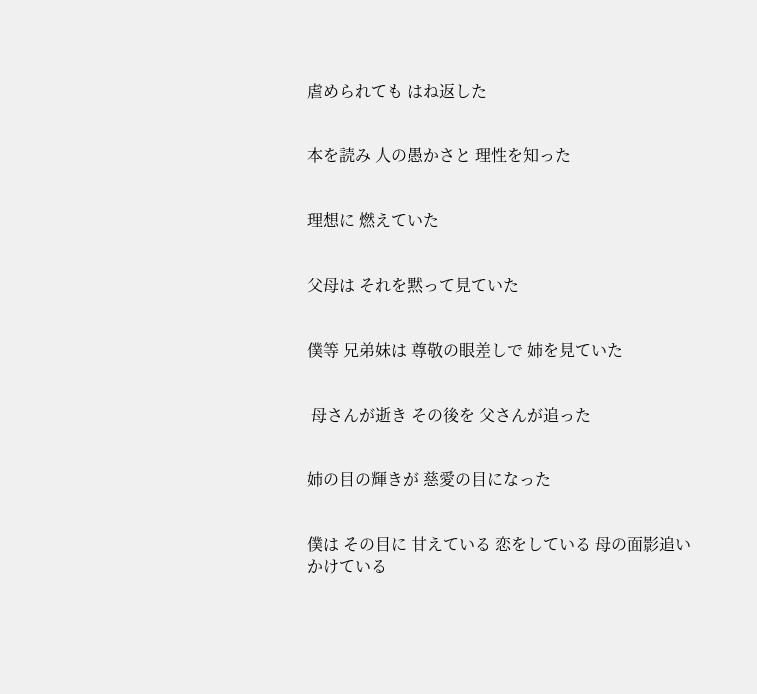虐められても はね返した


本を読み 人の愚かさと 理性を知った


理想に 燃えていた


父母は それを黙って見ていた


僕等 兄弟妹は 尊敬の眼差しで 姉を見ていた


 母さんが逝き その後を 父さんが追った


姉の目の輝きが 慈愛の目になった


僕は その目に 甘えている 恋をしている 母の面影追いかけている